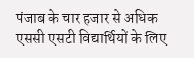पंजाब के चार हजार से अधिक एससी एसटी विद्यार्थियों के लिए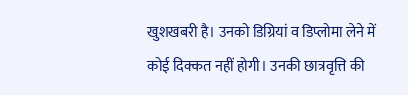खुशखबरी है। उनको डिग्रियां व डिप्लोमा लेने में कोई दिक्कत नहीं होगी। उनकी छात्रवृत्ति की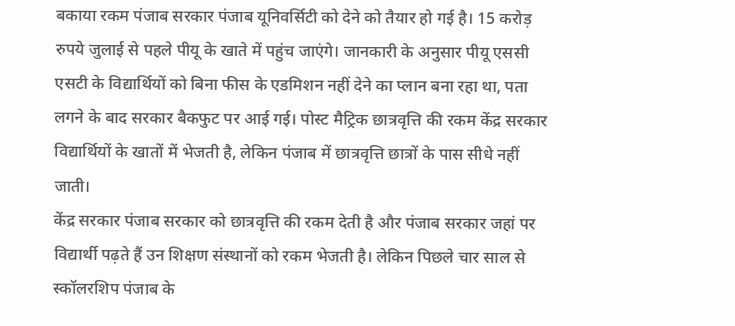बकाया रकम पंजाब सरकार पंजाब यूनिवर्सिटी को देने को तैयार हो गई है। 15 करोड़ रुपये जुलाई से पहले पीयू के खाते में पहुंच जाएंगे। जानकारी के अनुसार पीयू एससी एसटी के विद्यार्थियों को बिना फीस के एडमिशन नहीं देने का प्लान बना रहा था, पता लगने के बाद सरकार बैकफुट पर आई गई। पोस्ट मैट्रिक छात्रवृत्ति की रकम केंद्र सरकार विद्यार्थियों के खातों में भेजती है, लेकिन पंजाब में छात्रवृत्ति छात्रों के पास सीधे नहीं जाती।
केंद्र सरकार पंजाब सरकार को छात्रवृत्ति की रकम देती है और पंजाब सरकार जहां पर विद्यार्थी पढ़ते हैं उन शिक्षण संस्थानों को रकम भेजती है। लेकिन पिछले चार साल से स्कॉलरशिप पंजाब के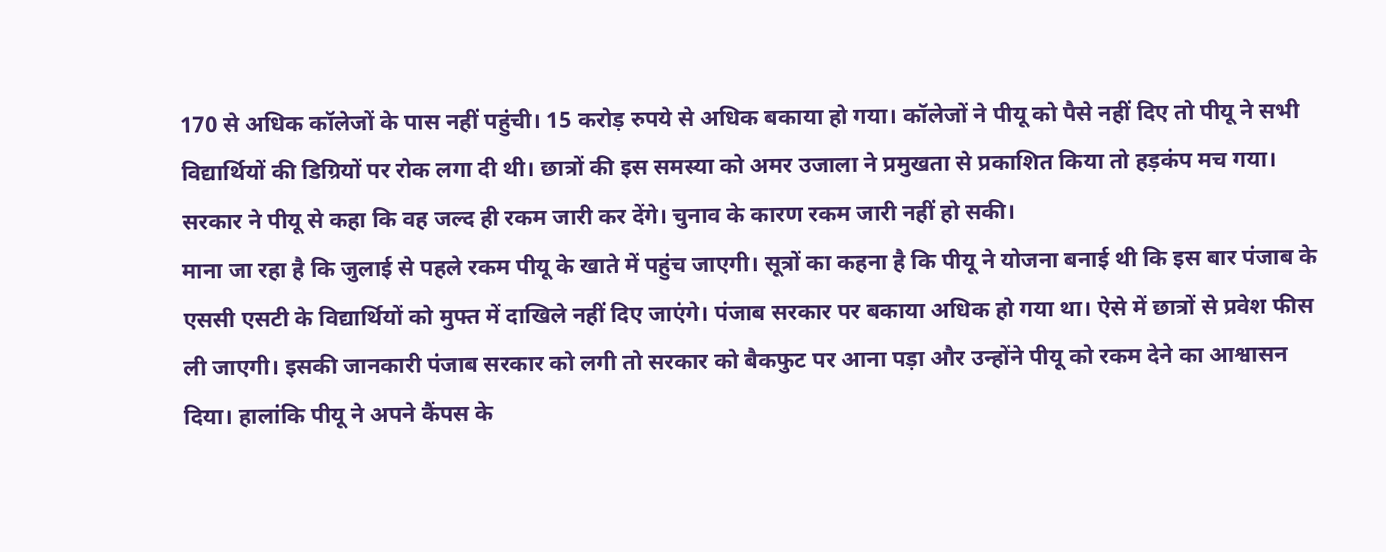170 से अधिक कॉलेजों के पास नहीं पहुंची। 15 करोड़ रुपये से अधिक बकाया हो गया। कॉलेजों ने पीयू को पैसे नहीं दिए तो पीयू ने सभी विद्यार्थियों की डिग्रियों पर रोक लगा दी थी। छात्रों की इस समस्या को अमर उजाला ने प्रमुखता से प्रकाशित किया तो हड़कंप मच गया। सरकार ने पीयू से कहा कि वह जल्द ही रकम जारी कर देंगे। चुनाव के कारण रकम जारी नहीं हो सकी।
माना जा रहा है कि जुलाई से पहले रकम पीयू के खाते में पहुंच जाएगी। सूत्रों का कहना है कि पीयू ने योजना बनाई थी कि इस बार पंजाब के एससी एसटी के विद्यार्थियों को मुफ्त में दाखिले नहीं दिए जाएंगे। पंजाब सरकार पर बकाया अधिक हो गया था। ऐसे में छात्रों से प्रवेश फीस ली जाएगी। इसकी जानकारी पंजाब सरकार को लगी तो सरकार को बैकफुट पर आना पड़ा और उन्होंने पीयू को रकम देने का आश्वासन दिया। हालांकि पीयू ने अपने कैंपस के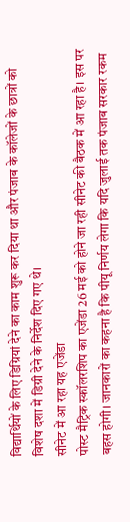विद्यार्थियों के लिए डिग्रियां देने का काम शुरू कर दिया था और पंजाब के कॉलेजों के छात्रों को विशेष दशा में डिग्री देने के निर्देश दिए गए थे।
सीनेट में आ रहा यह एजेंडा
पोस्ट मैट्रिक स्कॉलरशिप का एजेंडा 26 मई को होने जा रही सीनेट की बैठक में आ रहा है। इस पर बहस होगी। जानकारों का कहना है कि पीयू निर्णय लेगा कि यदि जुलाई तक पंजाब सरकार रकम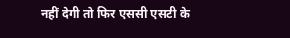नहीं देगी तो फिर एससी एसटी के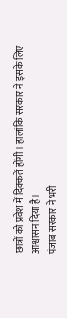छात्रों को प्रवेश में दिक्कतें होंगी। हालांकि सरकार ने इसके लिए आश्वासन दिया है।
पंजाब सरकार ने भरी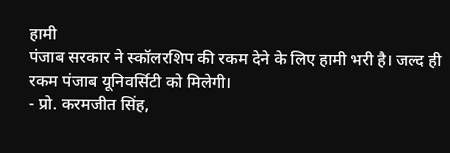हामी
पंजाब सरकार ने स्कॉलरशिप की रकम देने के लिए हामी भरी है। जल्द ही रकम पंजाब यूनिवर्सिटी को मिलेगी।
- प्रो. करमजीत सिंह,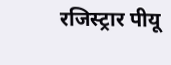रजिस्ट्रार पीयू